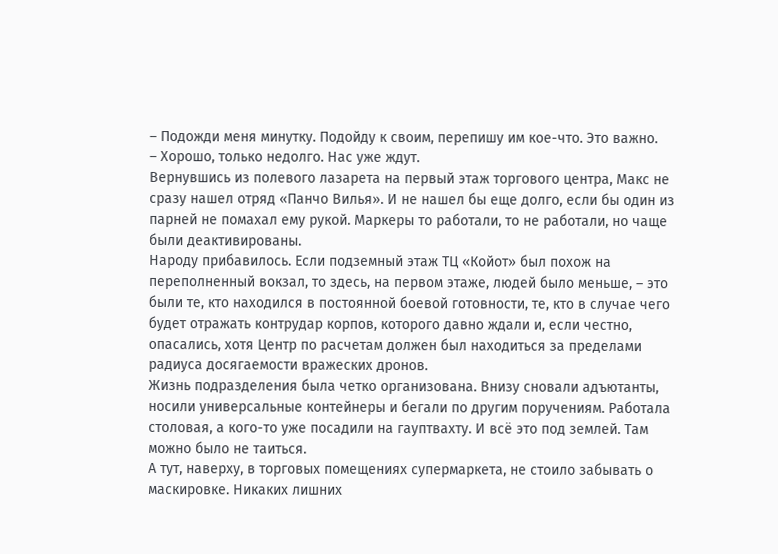– Подожди меня минутку. Подойду к своим, перепишу им кое-что. Это важно.
– Хорошо, только недолго. Нас уже ждут.
Вернувшись из полевого лазарета на первый этаж торгового центра, Макс не сразу нашел отряд «Панчо Вилья». И не нашел бы еще долго, если бы один из парней не помахал ему рукой. Маркеры то работали, то не работали, но чаще были деактивированы.
Народу прибавилось. Если подземный этаж ТЦ «Койот» был похож на переполненный вокзал, то здесь, на первом этаже, людей было меньше, – это были те, кто находился в постоянной боевой готовности, те, кто в случае чего будет отражать контрудар корпов, которого давно ждали и, если честно, опасались, хотя Центр по расчетам должен был находиться за пределами радиуса досягаемости вражеских дронов.
Жизнь подразделения была четко организована. Внизу сновали адъютанты, носили универсальные контейнеры и бегали по другим поручениям. Работала столовая, а кого-то уже посадили на гауптвахту. И всё это под землей. Там можно было не таиться.
А тут, наверху, в торговых помещениях супермаркета, не стоило забывать о маскировке. Никаких лишних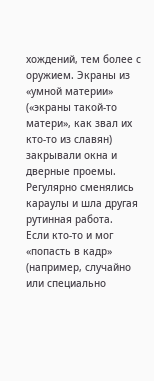хождений, тем более с оружием. Экраны из «умной материи» («экраны такой-то матери», как звал их кто-то из славян) закрывали окна и дверные проемы. Регулярно сменялись караулы и шла другая рутинная работа.
Если кто-то и мог «попасть в кадр» (например, случайно или специально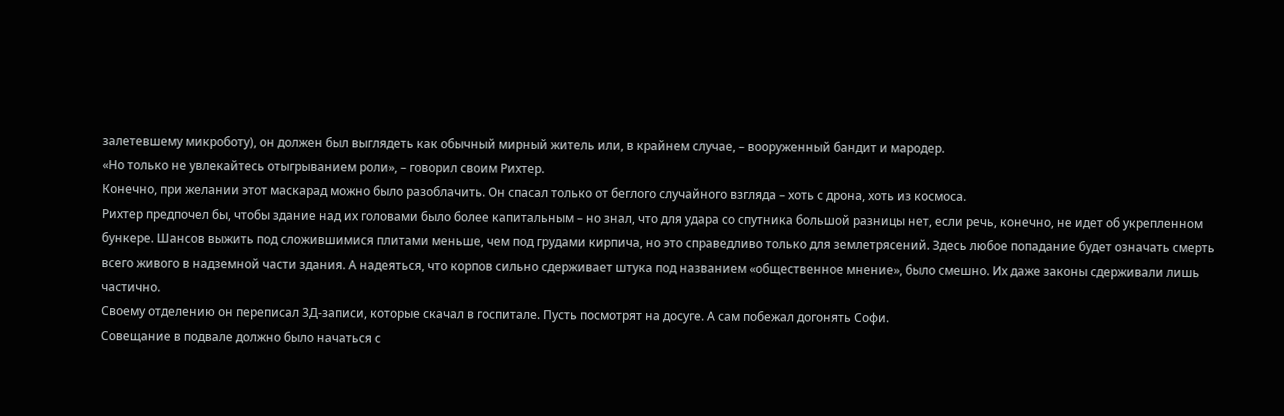залетевшему микроботу), он должен был выглядеть как обычный мирный житель или, в крайнем случае, – вооруженный бандит и мародер.
«Но только не увлекайтесь отыгрыванием роли», – говорил своим Рихтер.
Конечно, при желании этот маскарад можно было разоблачить. Он спасал только от беглого случайного взгляда – хоть с дрона, хоть из космоса.
Рихтер предпочел бы, чтобы здание над их головами было более капитальным – но знал, что для удара со спутника большой разницы нет, если речь, конечно, не идет об укрепленном бункере. Шансов выжить под сложившимися плитами меньше, чем под грудами кирпича, но это справедливо только для землетрясений. Здесь любое попадание будет означать смерть всего живого в надземной части здания. А надеяться, что корпов сильно сдерживает штука под названием «общественное мнение», было смешно. Их даже законы сдерживали лишь частично.
Своему отделению он переписал 3Д-записи, которые скачал в госпитале. Пусть посмотрят на досуге. А сам побежал догонять Софи.
Совещание в подвале должно было начаться с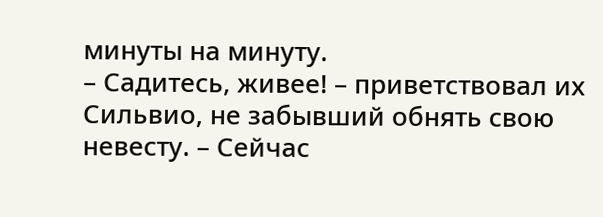минуты на минуту.
– Садитесь, живее! – приветствовал их Сильвио, не забывший обнять свою невесту. – Сейчас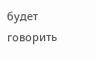будет говорить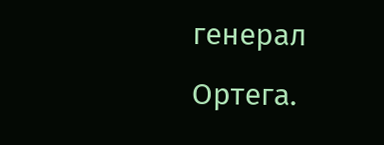генерал Ортега.